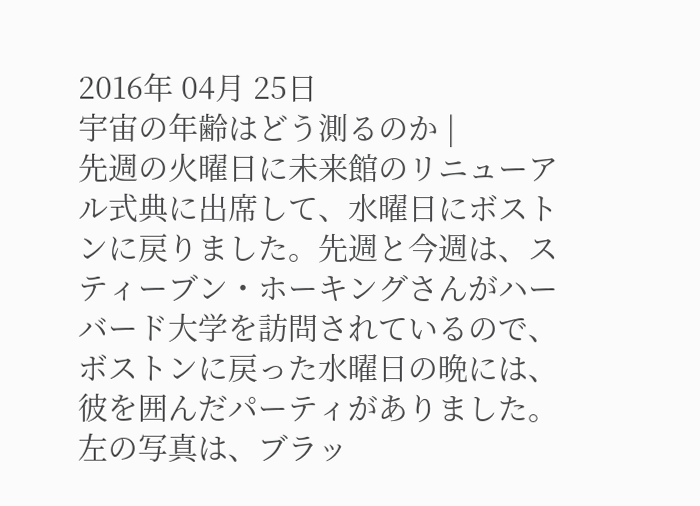2016年 04月 25日
宇宙の年齢はどう測るのか |
先週の火曜日に未来館のリニューアル式典に出席して、水曜日にボストンに戻りました。先週と今週は、スティーブン・ホーキングさんがハーバード大学を訪問されているので、ボストンに戻った水曜日の晩には、彼を囲んだパーティがありました。
左の写真は、ブラッ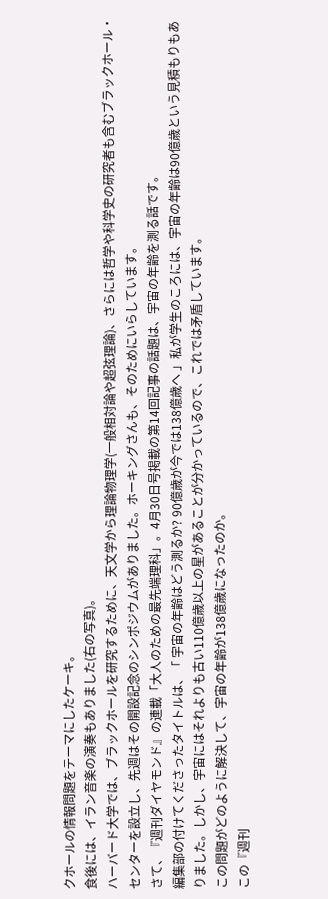クホールの情報問題をテーマにしたケーキ。
食後には、イラン音楽の演奏もありました(右の写真)。
ハーバード大学では、ブラックホールを研究するために、天文学から理論物理学(一般相対論や超弦理論)、さらには哲学や科学史の研究者も含むブラックホール・センターを設立し、先週はその開設記念のシンポジウムがありました。ホーキングさんも、そのためにいらしています。
さて、『週刊ダイヤモンド』の連載「大人のための最先端理科」。4月30日号掲載の第14回記事の話題は、宇宙の年齢を測る話です。
編集部の付けてくださったタイトルは、「 宇宙の年齢はどう測るか? 90億歳が今では138億歳へ 」私が学生のころには、宇宙の年齢は90億歳という見積もりもありました。しかし、宇宙にはそれよりも古い110億歳以上の星があることが分かっているので、これでは矛盾しています。
この問題がどのように解決して、宇宙の年齢が138億歳になったのか。
この『週刊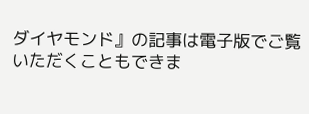ダイヤモンド』の記事は電子版でご覧いただくこともできま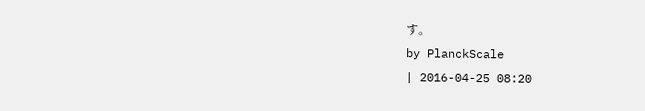す。
by PlanckScale
| 2016-04-25 08:20